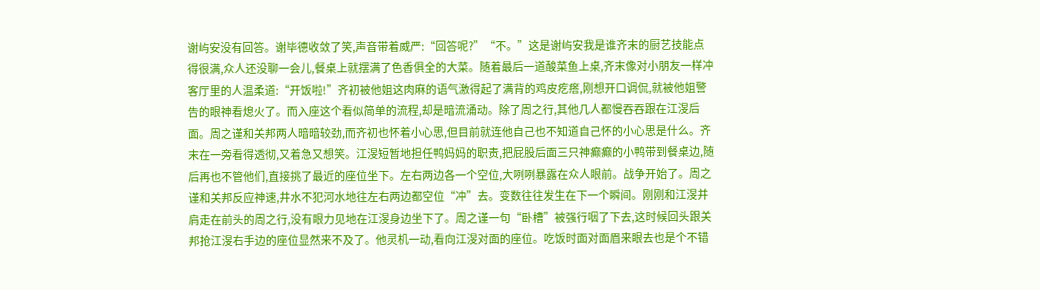谢屿安没有回答。谢毕德收敛了笑,声音带着威严:“回答呢?”“不。”这是谢屿安我是谁齐末的厨艺技能点得很满,众人还没聊一会儿,餐桌上就摆满了色香俱全的大菜。随着最后一道酸菜鱼上桌,齐末像对小朋友一样冲客厅里的人温柔道:“开饭啦!”齐初被他姐这肉麻的语气激得起了满背的鸡皮疙瘩,刚想开口调侃,就被他姐警告的眼神看熄火了。而入座这个看似简单的流程,却是暗流涌动。除了周之行,其他几人都慢吞吞跟在江渂后面。周之谨和关邦两人暗暗较劲,而齐初也怀着小心思,但目前就连他自己也不知道自己怀的小心思是什么。齐末在一旁看得透彻,又着急又想笑。江渂短暂地担任鸭妈妈的职责,把屁股后面三只神癫癫的小鸭带到餐桌边,随后再也不管他们,直接挑了最近的座位坐下。左右两边各一个空位,大咧咧暴露在众人眼前。战争开始了。周之谨和关邦反应神速,井水不犯河水地往左右两边都空位“冲”去。变数往往发生在下一个瞬间。刚刚和江渂并肩走在前头的周之行,没有眼力见地在江渂身边坐下了。周之谨一句“卧槽”被强行咽了下去,这时候回头跟关邦抢江渂右手边的座位显然来不及了。他灵机一动,看向江渂对面的座位。吃饭时面对面眉来眼去也是个不错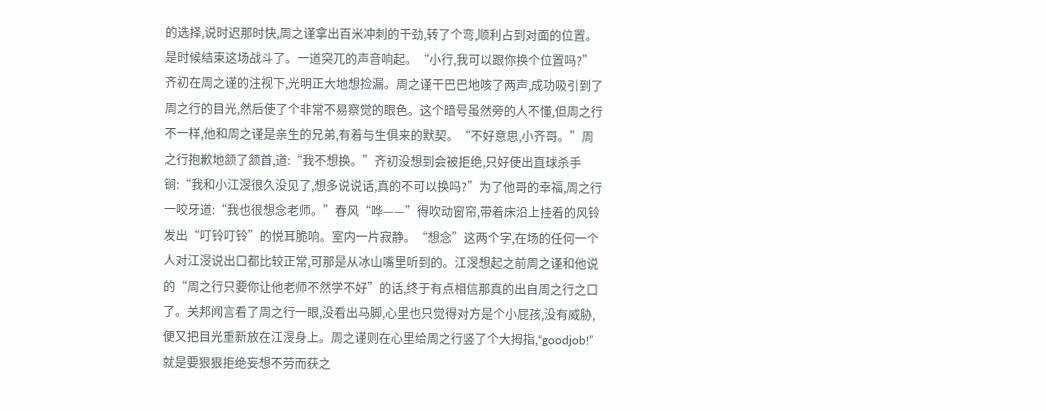的选择,说时迟那时快,周之谨拿出百米冲刺的干劲,转了个弯,顺利占到对面的位置。是时候结束这场战斗了。一道突兀的声音响起。“小行,我可以跟你换个位置吗?”齐初在周之谨的注视下,光明正大地想捡漏。周之谨干巴巴地咳了两声,成功吸引到了周之行的目光,然后使了个非常不易察觉的眼色。这个暗号虽然旁的人不懂,但周之行不一样,他和周之谨是亲生的兄弟,有着与生俱来的默契。“不好意思,小齐哥。”周之行抱歉地颔了颔首,道:“我不想换。”齐初没想到会被拒绝,只好使出直球杀手锏:“我和小江渂很久没见了,想多说说话,真的不可以换吗?”为了他哥的幸福,周之行一咬牙道:“我也很想念老师。”春风“哗——”得吹动窗帘,带着床沿上挂着的风铃发出“叮铃叮铃”的悦耳脆响。室内一片寂静。“想念”这两个字,在场的任何一个人对江渂说出口都比较正常,可那是从冰山嘴里听到的。江渂想起之前周之谨和他说的“周之行只要你让他老师不然学不好”的话,终于有点相信那真的出自周之行之口了。关邦闻言看了周之行一眼,没看出马脚,心里也只觉得对方是个小屁孩,没有威胁,便又把目光重新放在江渂身上。周之谨则在心里给周之行竖了个大拇指,“goodjob!”就是要狠狠拒绝妄想不劳而获之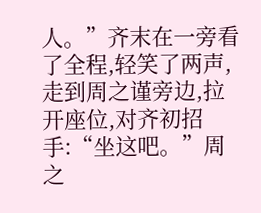人。”齐末在一旁看了全程,轻笑了两声,走到周之谨旁边,拉开座位,对齐初招手:“坐这吧。”周之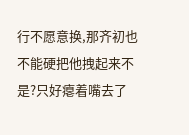行不愿意换,那齐初也不能硬把他拽起来不是?只好瘪着嘴去了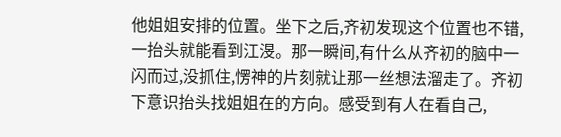他姐姐安排的位置。坐下之后,齐初发现这个位置也不错,一抬头就能看到江渂。那一瞬间,有什么从齐初的脑中一闪而过,没抓住,愣神的片刻就让那一丝想法溜走了。齐初下意识抬头找姐姐在的方向。感受到有人在看自己,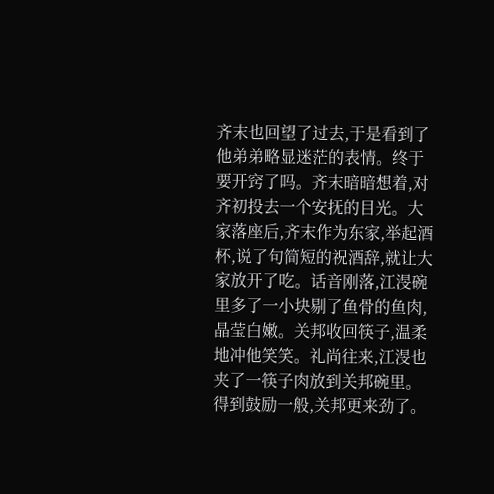齐末也回望了过去,于是看到了他弟弟略显迷茫的表情。终于要开窍了吗。齐末暗暗想着,对齐初投去一个安抚的目光。大家落座后,齐末作为东家,举起酒杯,说了句简短的祝酒辞,就让大家放开了吃。话音刚落,江渂碗里多了一小块剔了鱼骨的鱼肉,晶莹白嫩。关邦收回筷子,温柔地冲他笑笑。礼尚往来,江渂也夹了一筷子肉放到关邦碗里。得到鼓励一般,关邦更来劲了。